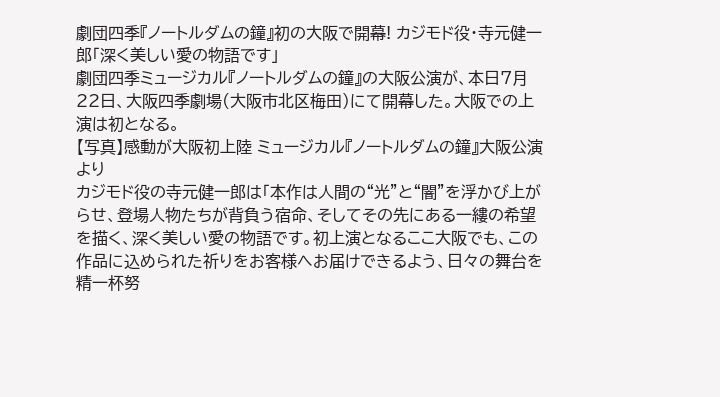劇団四季『ノートルダムの鐘』初の大阪で開幕! カジモド役・寺元健一郎「深く美しい愛の物語です」
劇団四季ミュージカル『ノートルダムの鐘』の大阪公演が、本日7月22日、大阪四季劇場(大阪市北区梅田)にて開幕した。大阪での上演は初となる。
【写真】感動が大阪初上陸 ミュージカル『ノートルダムの鐘』大阪公演より
カジモド役の寺元健一郎は「本作は人間の“光”と“闇”を浮かび上がらせ、登場人物たちが背負う宿命、そしてその先にある一縷の希望を描く、深く美しい愛の物語です。初上演となるここ大阪でも、この作品に込められた祈りをお客様へお届けできるよう、日々の舞台を精一杯努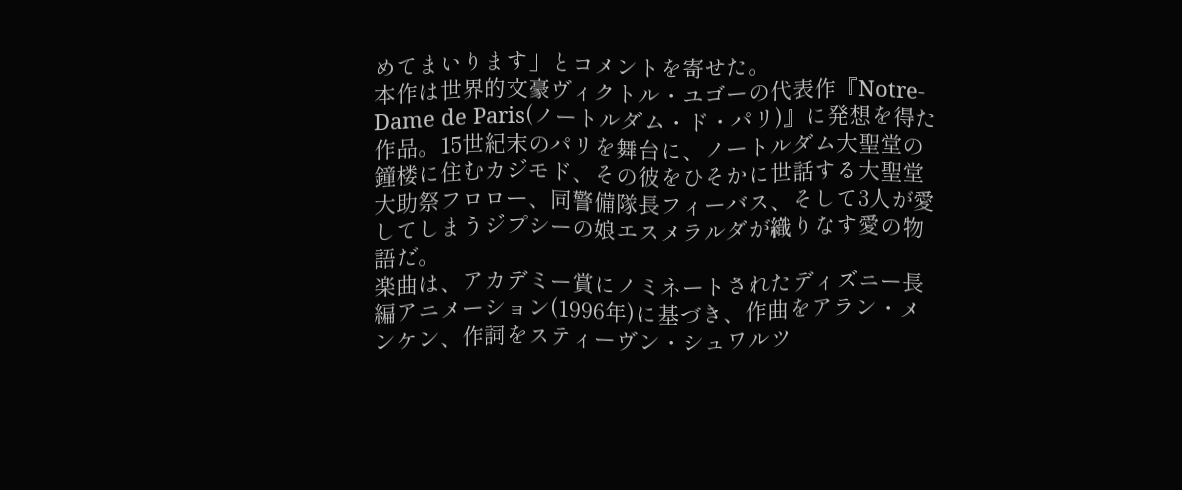めてまいります」とコメントを寄せた。
本作は世界的文豪ヴィクトル・ユゴーの代表作『Notre‐Dame de Paris(ノートルダム・ド・パリ)』に発想を得た作品。15世紀末のパリを舞台に、ノートルダム大聖堂の鐘楼に住むカジモド、その彼をひそかに世話する大聖堂大助祭フロロー、同警備隊長フィーバス、そして3人が愛してしまうジプシーの娘エスメラルダが織りなす愛の物語だ。
楽曲は、アカデミー賞にノミネートされたディズニー長編アニメーション(1996年)に基づき、作曲をアラン・メンケン、作詞をスティーヴン・シュワルツ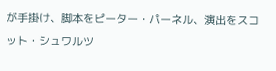が手掛け、脚本をピーター・パーネル、演出をスコット・シュワルツ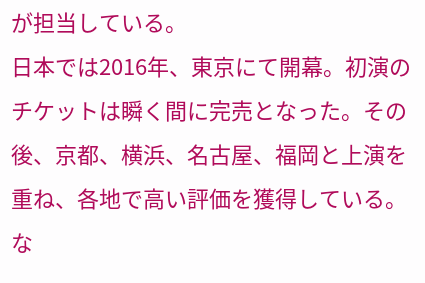が担当している。
日本では2016年、東京にて開幕。初演のチケットは瞬く間に完売となった。その後、京都、横浜、名古屋、福岡と上演を重ね、各地で高い評価を獲得している。な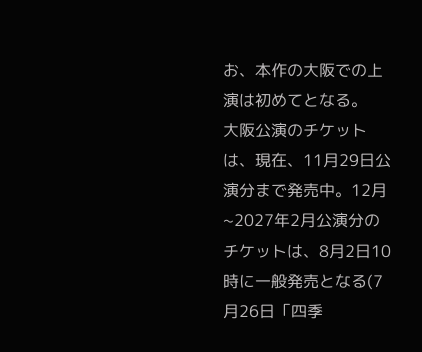お、本作の大阪での上演は初めてとなる。
大阪公演のチケットは、現在、11月29日公演分まで発売中。12月~2027年2月公演分のチケットは、8月2日10時に一般発売となる(7月26日「四季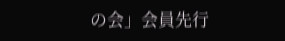の会」会員先行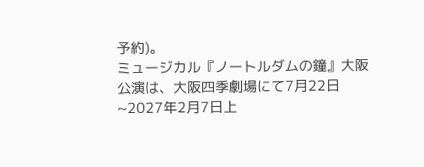予約)。
ミュージカル『ノートルダムの鐘』大阪公演は、大阪四季劇場にて7月22日~2027年2月7日上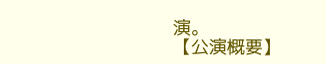演。
【公演概要】